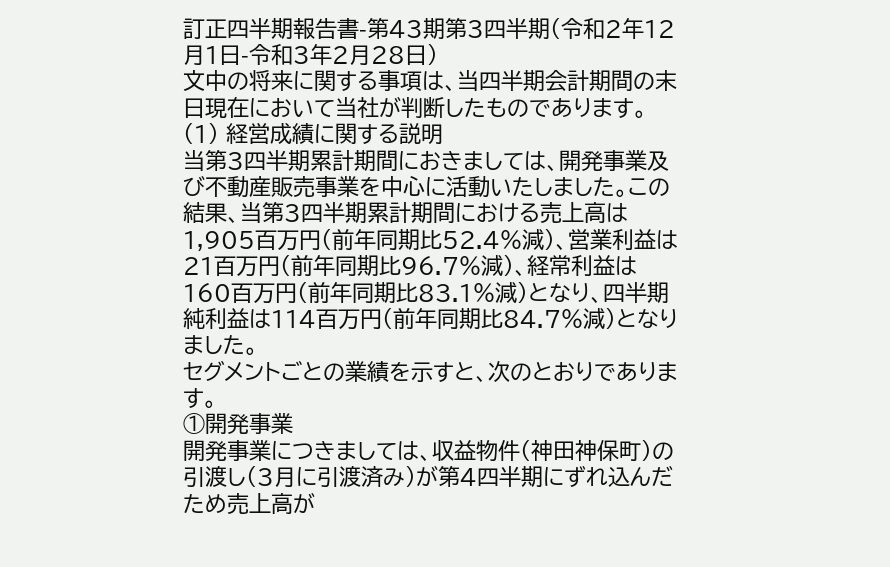訂正四半期報告書-第43期第3四半期(令和2年12月1日-令和3年2月28日)
文中の将来に関する事項は、当四半期会計期間の末日現在において当社が判断したものであります。
(1) 経営成績に関する説明
当第3四半期累計期間におきましては、開発事業及び不動産販売事業を中心に活動いたしました。この結果、当第3四半期累計期間における売上高は1,905百万円(前年同期比52.4%減)、営業利益は21百万円(前年同期比96.7%減)、経常利益は160百万円(前年同期比83.1%減)となり、四半期純利益は114百万円(前年同期比84.7%減)となりました。
セグメントごとの業績を示すと、次のとおりであります。
①開発事業
開発事業につきましては、収益物件(神田神保町)の引渡し(3月に引渡済み)が第4四半期にずれ込んだため売上高が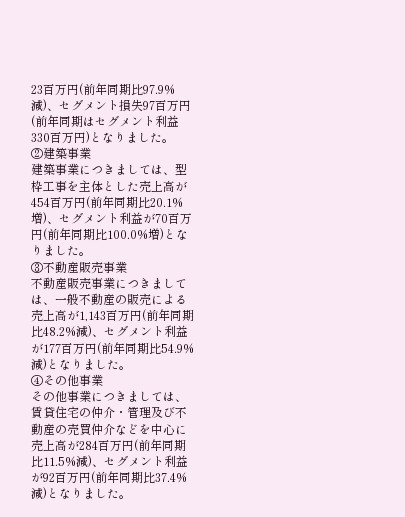23百万円(前年同期比97.9%減)、セグメント損失97百万円(前年同期はセグメント利益330百万円)となりました。
②建築事業
建築事業につきましては、型枠工事を主体とした売上高が454百万円(前年同期比20.1%増)、セグメント利益が70百万円(前年同期比100.0%増)となりました。
③不動産販売事業
不動産販売事業につきましては、一般不動産の販売による売上高が1,143百万円(前年同期比48.2%減)、セグメント利益が177百万円(前年同期比54.9%減)となりました。
④その他事業
その他事業につきましては、賃貸住宅の仲介・管理及び不動産の売買仲介などを中心に売上高が284百万円(前年同期比11.5%減)、セグメント利益が92百万円(前年同期比37.4%減)となりました。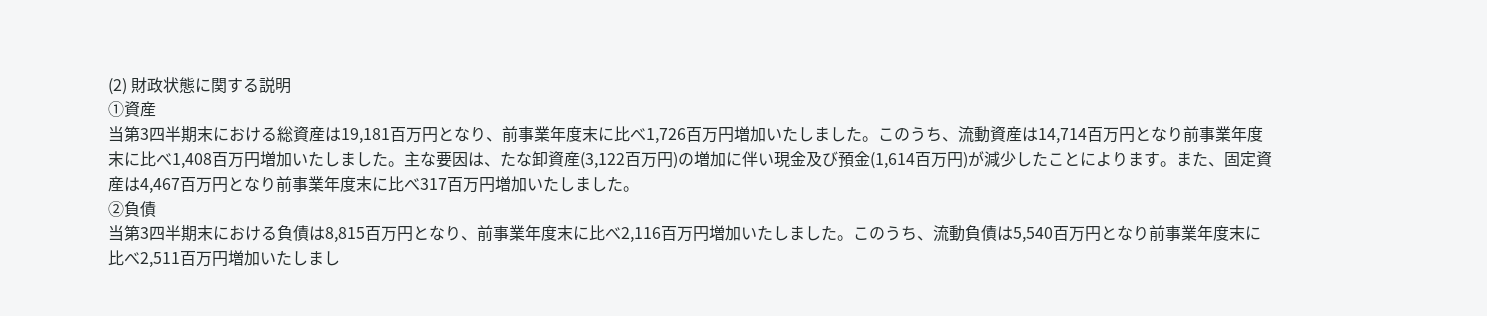(2) 財政状態に関する説明
①資産
当第3四半期末における総資産は19,181百万円となり、前事業年度末に比べ1,726百万円増加いたしました。このうち、流動資産は14,714百万円となり前事業年度末に比べ1,408百万円増加いたしました。主な要因は、たな卸資産(3,122百万円)の増加に伴い現金及び預金(1,614百万円)が減少したことによります。また、固定資産は4,467百万円となり前事業年度末に比べ317百万円増加いたしました。
②負債
当第3四半期末における負債は8,815百万円となり、前事業年度末に比べ2,116百万円増加いたしました。このうち、流動負債は5,540百万円となり前事業年度末に比べ2,511百万円増加いたしまし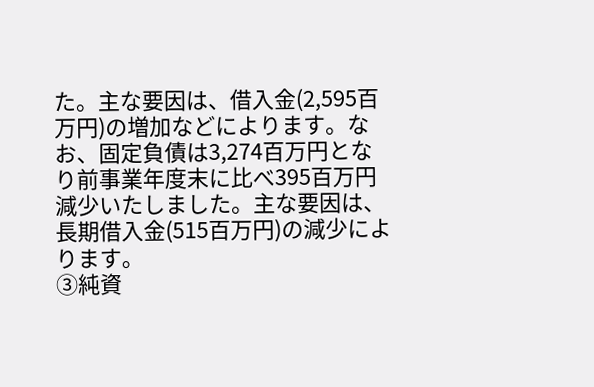た。主な要因は、借入金(2,595百万円)の増加などによります。なお、固定負債は3,274百万円となり前事業年度末に比べ395百万円減少いたしました。主な要因は、長期借入金(515百万円)の減少によります。
③純資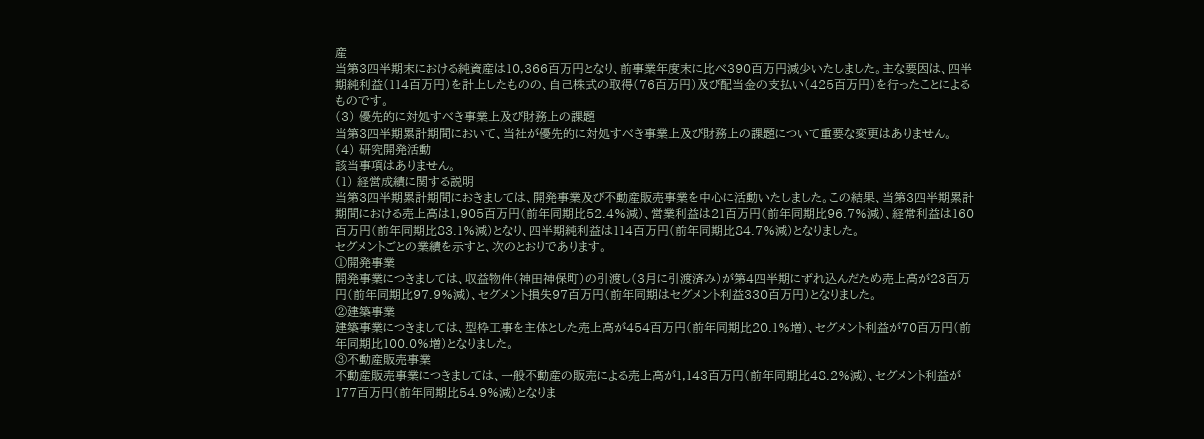産
当第3四半期末における純資産は10,366百万円となり、前事業年度末に比べ390百万円減少いたしました。主な要因は、四半期純利益(114百万円)を計上したものの、自己株式の取得(76百万円)及び配当金の支払い(425百万円)を行ったことによるものです。
(3) 優先的に対処すべき事業上及び財務上の課題
当第3四半期累計期間において、当社が優先的に対処すべき事業上及び財務上の課題について重要な変更はありません。
(4) 研究開発活動
該当事項はありません。
(1) 経営成績に関する説明
当第3四半期累計期間におきましては、開発事業及び不動産販売事業を中心に活動いたしました。この結果、当第3四半期累計期間における売上高は1,905百万円(前年同期比52.4%減)、営業利益は21百万円(前年同期比96.7%減)、経常利益は160百万円(前年同期比83.1%減)となり、四半期純利益は114百万円(前年同期比84.7%減)となりました。
セグメントごとの業績を示すと、次のとおりであります。
①開発事業
開発事業につきましては、収益物件(神田神保町)の引渡し(3月に引渡済み)が第4四半期にずれ込んだため売上高が23百万円(前年同期比97.9%減)、セグメント損失97百万円(前年同期はセグメント利益330百万円)となりました。
②建築事業
建築事業につきましては、型枠工事を主体とした売上高が454百万円(前年同期比20.1%増)、セグメント利益が70百万円(前年同期比100.0%増)となりました。
③不動産販売事業
不動産販売事業につきましては、一般不動産の販売による売上高が1,143百万円(前年同期比48.2%減)、セグメント利益が177百万円(前年同期比54.9%減)となりま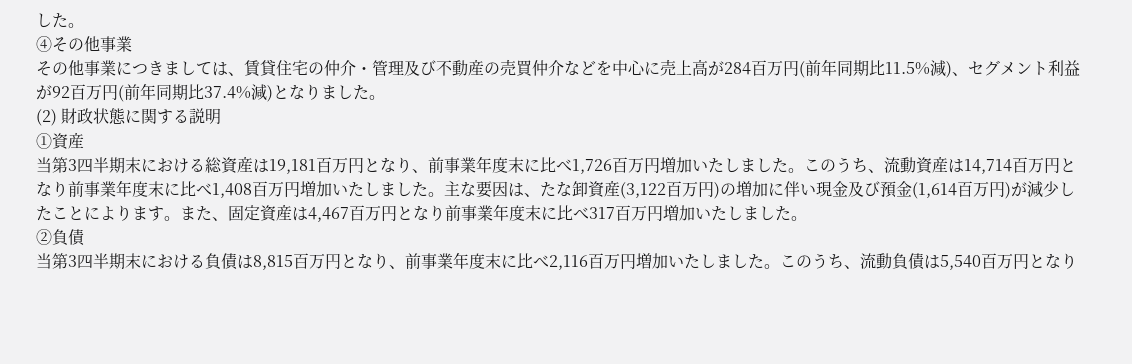した。
④その他事業
その他事業につきましては、賃貸住宅の仲介・管理及び不動産の売買仲介などを中心に売上高が284百万円(前年同期比11.5%減)、セグメント利益が92百万円(前年同期比37.4%減)となりました。
(2) 財政状態に関する説明
①資産
当第3四半期末における総資産は19,181百万円となり、前事業年度末に比べ1,726百万円増加いたしました。このうち、流動資産は14,714百万円となり前事業年度末に比べ1,408百万円増加いたしました。主な要因は、たな卸資産(3,122百万円)の増加に伴い現金及び預金(1,614百万円)が減少したことによります。また、固定資産は4,467百万円となり前事業年度末に比べ317百万円増加いたしました。
②負債
当第3四半期末における負債は8,815百万円となり、前事業年度末に比べ2,116百万円増加いたしました。このうち、流動負債は5,540百万円となり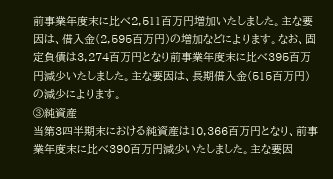前事業年度末に比べ2,511百万円増加いたしました。主な要因は、借入金(2,595百万円)の増加などによります。なお、固定負債は3,274百万円となり前事業年度末に比べ395百万円減少いたしました。主な要因は、長期借入金(515百万円)の減少によります。
③純資産
当第3四半期末における純資産は10,366百万円となり、前事業年度末に比べ390百万円減少いたしました。主な要因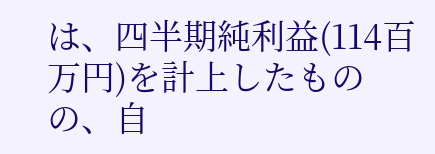は、四半期純利益(114百万円)を計上したものの、自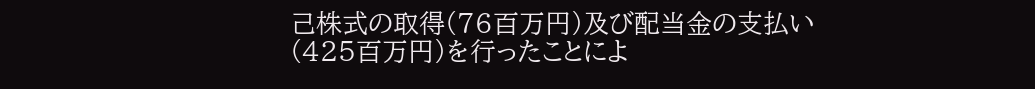己株式の取得(76百万円)及び配当金の支払い(425百万円)を行ったことによ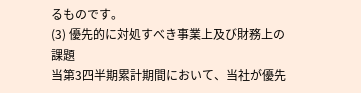るものです。
(3) 優先的に対処すべき事業上及び財務上の課題
当第3四半期累計期間において、当社が優先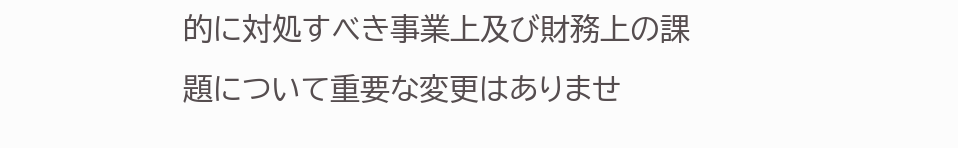的に対処すべき事業上及び財務上の課題について重要な変更はありませ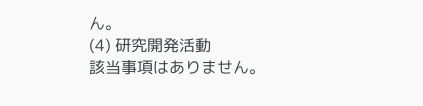ん。
(4) 研究開発活動
該当事項はありません。